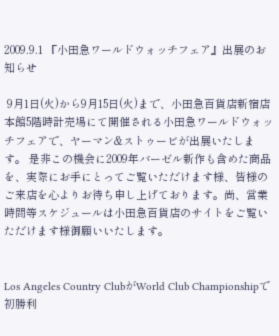2009.9.1 『小田急ワールドウォッチフェア』出展のお知らせ

 9月1日(火)から9月15日(火)まで、小田急百貨店新宿店本館5階時計売場にて開催される小田急ワールドウォッチフェアで、ヤーマン&ストゥービが出展いたします。 是非この機会に2009年バーゼル新作も含めた商品を、実際にお手にとってご覧いただけます様、皆様のご来店を心よりお待ち申し上げております。尚、営業時間等スケジュールは小田急百貨店のサイトをご覧いただけます様御願いいたします。


Los Angeles Country ClubがWorld Club Championshipで初勝利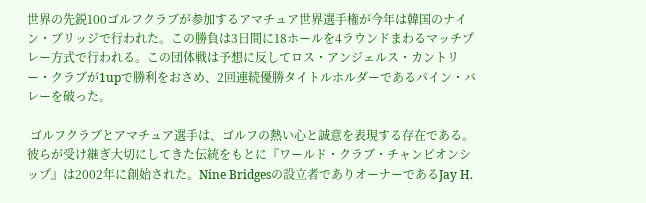世界の先鋭100ゴルフクラブが参加するアマチュア世界選手権が今年は韓国のナイン・ブリッジで行われた。この勝負は3日間に18ホールを4ラウンドまわるマッチプレー方式で行われる。この団体戦は予想に反してロス・アンジェルス・カントリー・クラブが1upで勝利をおさめ、2回連続優勝タイトルホルダーであるパイン・バレーを破った。

 ゴルフクラブとアマチュア選手は、ゴルフの熱い心と誠意を表現する存在である。彼らが受け継ぎ大切にしてきた伝統をもとに『ワールド・クラブ・チャンピオンシップ』は2002年に創始された。Nine Bridgesの設立者でありオーナーであるJay H.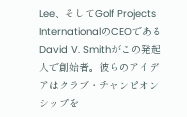Lee、そしてGolf Projects InternationalのCEOであるDavid V. Smithがこの発起人で創始者。彼らのアイデアはクラブ・チャンピオンシップを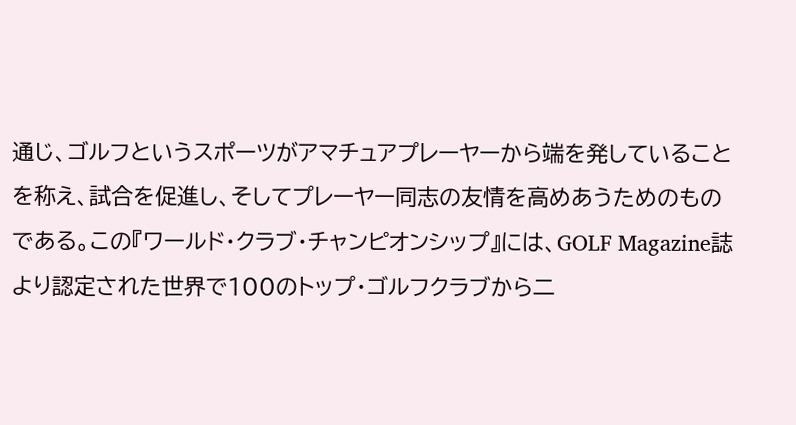通じ、ゴルフというスポーツがアマチュアプレーヤーから端を発していることを称え、試合を促進し、そしてプレーヤー同志の友情を高めあうためのものである。この『ワールド・クラブ・チャンピオンシップ』には、GOLF Magazine誌より認定された世界で100のトップ・ゴルフクラブから二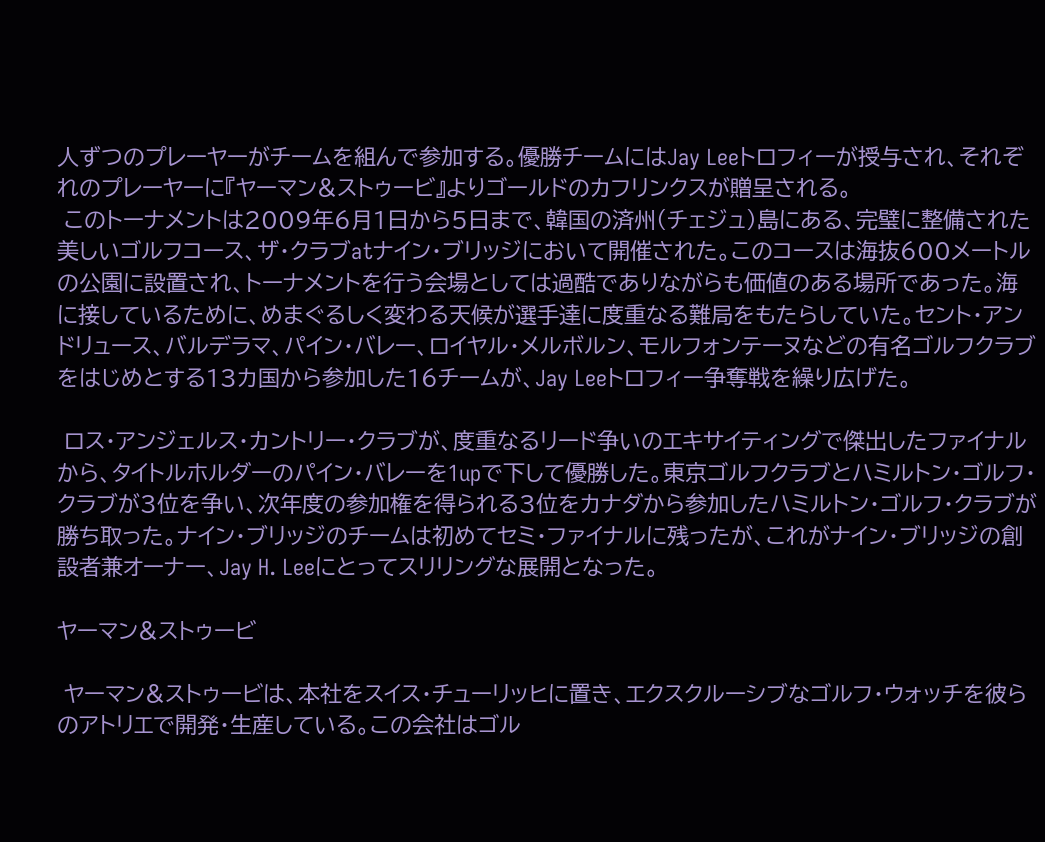人ずつのプレーヤーがチームを組んで参加する。優勝チームにはJay Leeトロフィーが授与され、それぞれのプレーヤーに『ヤーマン&ストゥービ』よりゴールドのカフリンクスが贈呈される。
 このトーナメントは2009年6月1日から5日まで、韓国の済州(チェジュ)島にある、完璧に整備された美しいゴルフコース、ザ・クラブatナイン・ブリッジにおいて開催された。このコースは海抜600メートルの公園に設置され、トーナメントを行う会場としては過酷でありながらも価値のある場所であった。海に接しているために、めまぐるしく変わる天候が選手達に度重なる難局をもたらしていた。セント・アンドリュース、バルデラマ、パイン・バレー、ロイヤル・メルボルン、モルフォンテーヌなどの有名ゴルフクラブをはじめとする13カ国から参加した16チームが、Jay Leeトロフィー争奪戦を繰り広げた。

 ロス・アンジェルス・カントリー・クラブが、度重なるリード争いのエキサイティングで傑出したファイナルから、タイトルホルダーのパイン・バレーを1upで下して優勝した。東京ゴルフクラブとハミルトン・ゴルフ・クラブが3位を争い、次年度の参加権を得られる3位をカナダから参加したハミルトン・ゴルフ・クラブが勝ち取った。ナイン・ブリッジのチームは初めてセミ・ファイナルに残ったが、これがナイン・ブリッジの創設者兼オーナー、Jay H. Leeにとってスリリングな展開となった。

ヤーマン&ストゥービ

 ヤーマン&ストゥービは、本社をスイス・チューリッヒに置き、エクスクルーシブなゴルフ・ウォッチを彼らのアトリエで開発・生産している。この会社はゴル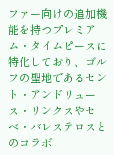ファー向けの追加機能を持つプレミアム・タイムピースに特化しており、ゴルフの聖地であるセント・アンドリュース・リンクスやセベ・バレステロスとのコラボ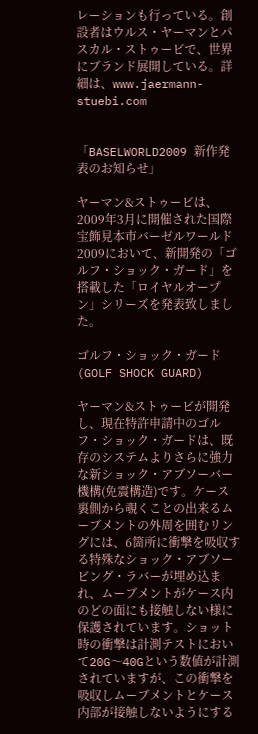レーションも行っている。創設者はウルス・ヤーマンとパスカル・ストゥービで、世界にブランド展開している。詳細は、www.jaermann-stuebi.com


「BASELWORLD2009 新作発表のお知らせ」

ヤーマン&ストゥービは、2009年3月に開催された国際宝飾見本市バーゼルワールド2009において、新開発の「ゴルフ・ショック・ガード」を搭載した「ロイヤルオープン」シリーズを発表致しました。

ゴルフ・ショック・ガード(GOLF SHOCK GUARD)

ヤーマン&ストゥービが開発し、現在特許申請中のゴルフ・ショック・ガードは、既存のシステムよりさらに強力な新ショック・アブソーバー機構(免震構造)です。ケース裏側から覗くことの出来るムーブメントの外周を囲むリングには、6箇所に衝撃を吸収する特殊なショック・アブソービング・ラバーが埋め込まれ、ムーブメントがケース内のどの面にも接触しない様に保護されています。ショット時の衝撃は計測テストにおいて20G〜40Gという数値が計測されていますが、この衝撃を吸収しムーブメントとケース内部が接触しないようにする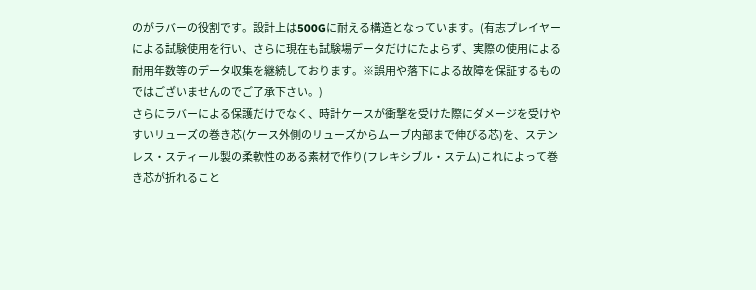のがラバーの役割です。設計上は500Gに耐える構造となっています。(有志プレイヤーによる試験使用を行い、さらに現在も試験場データだけにたよらず、実際の使用による耐用年数等のデータ収集を継続しております。※誤用や落下による故障を保証するものではございませんのでご了承下さい。)
さらにラバーによる保護だけでなく、時計ケースが衝撃を受けた際にダメージを受けやすいリューズの巻き芯(ケース外側のリューズからムーブ内部まで伸びる芯)を、ステンレス・スティール製の柔軟性のある素材で作り(フレキシブル・ステム)これによって巻き芯が折れること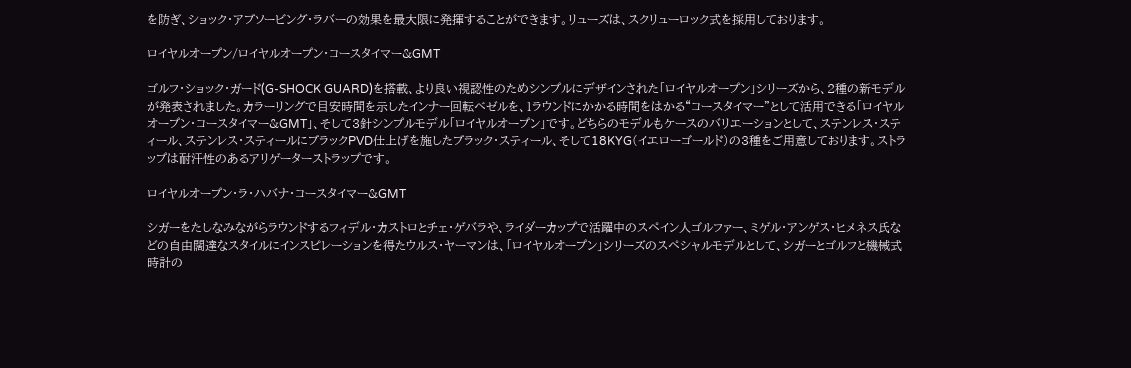を防ぎ、ショック・アブソービング・ラバーの効果を最大限に発揮することができます。リューズは、スクリューロック式を採用しております。

ロイヤルオープン/ロイヤルオープン・コースタイマー&GMT

ゴルフ・ショック・ガード(G-SHOCK GUARD)を搭載、より良い視認性のためシンプルにデザインされた「ロイヤルオープン」シリーズから、2種の新モデルが発表されました。カラーリングで目安時間を示したインナー回転ベゼルを、1ラウンドにかかる時間をはかる“コースタイマー”として活用できる「ロイヤルオープン・コースタイマー&GMT」、そして3針シンプルモデル「ロイヤルオープン」です。どちらのモデルもケースのバリエーションとして、ステンレス・スティール、ステンレス・スティールにブラックPVD仕上げを施したブラック・スティール、そして18KYG(イエローゴールド)の3種をご用意しております。ストラップは耐汗性のあるアリゲーターストラップです。

ロイヤルオープン・ラ・ハバナ・コースタイマー&GMT

シガーをたしなみながらラウンドするフィデル・カストロとチェ・ゲバラや、ライダーカップで活躍中のスペイン人ゴルファー、ミゲル・アンゲス・ヒメネス氏などの自由闊達なスタイルにインスピレーションを得たウルス・ヤーマンは、「ロイヤルオープン」シリーズのスペシャルモデルとして、シガーとゴルフと機械式時計の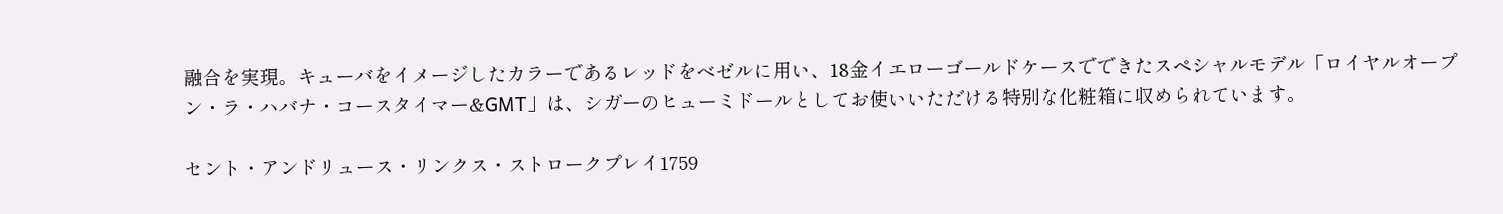融合を実現。キューバをイメージしたカラーであるレッドをベゼルに用い、18金イエローゴールドケースでできたスペシャルモデル「ロイヤルオープン・ラ・ハバナ・コースタイマー&GMT」は、シガーのヒューミドールとしてお使いいただける特別な化粧箱に収められています。

セント・アンドリュース・リンクス・ストロークプレイ1759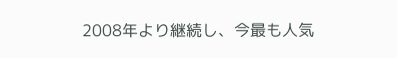2008年より継続し、今最も人気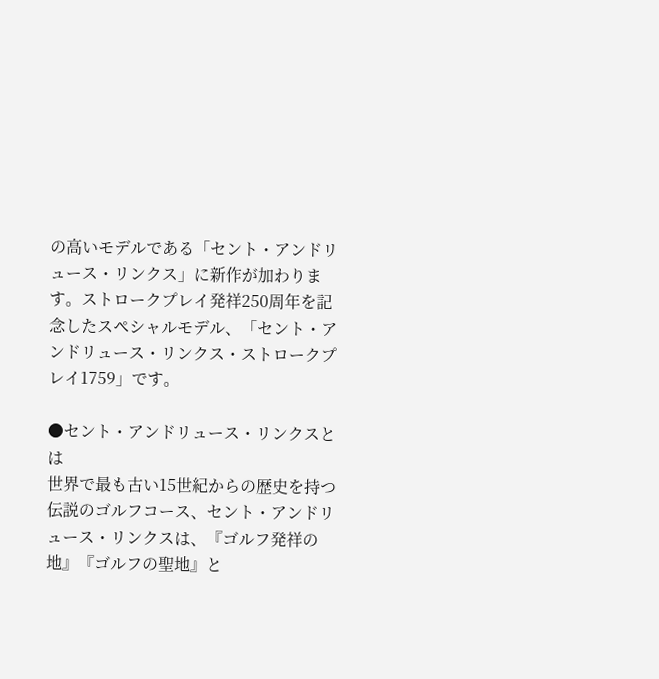の高いモデルである「セント・アンドリュース・リンクス」に新作が加わります。ストロークプレイ発祥250周年を記念したスペシャルモデル、「セント・アンドリュース・リンクス・ストロークプレイ1759」です。

●セント・アンドリュース・リンクスとは
世界で最も古い15世紀からの歴史を持つ伝説のゴルフコース、セント・アンドリュース・リンクスは、『ゴルフ発祥の地』『ゴルフの聖地』と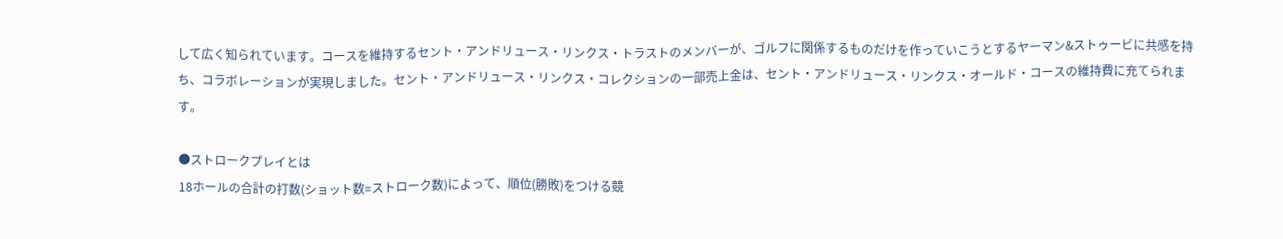して広く知られています。コースを維持するセント・アンドリュース・リンクス・トラストのメンバーが、ゴルフに関係するものだけを作っていこうとするヤーマン&ストゥービに共感を持ち、コラボレーションが実現しました。セント・アンドリュース・リンクス・コレクションの一部売上金は、セント・アンドリュース・リンクス・オールド・コースの維持費に充てられます。

●ストロークプレイとは
18ホールの合計の打数(ショット数=ストローク数)によって、順位(勝敗)をつける競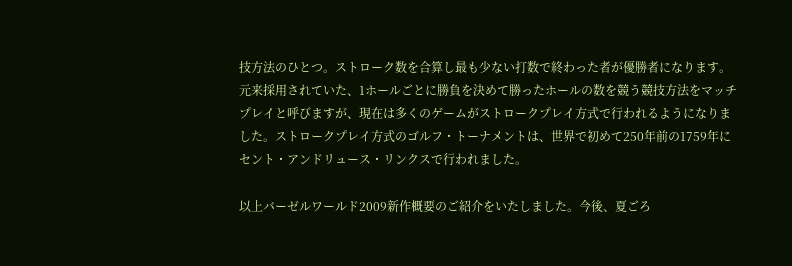技方法のひとつ。ストローク数を合算し最も少ない打数で終わった者が優勝者になります。元来採用されていた、1ホールごとに勝負を決めて勝ったホールの数を競う競技方法をマッチプレイと呼びますが、現在は多くのゲームがストロークプレイ方式で行われるようになりました。ストロークプレイ方式のゴルフ・トーナメントは、世界で初めて250年前の1759年にセント・アンドリュース・リンクスで行われました。

以上バーゼルワールド2009新作概要のご紹介をいたしました。今後、夏ごろ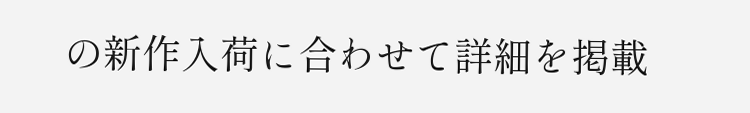の新作入荷に合わせて詳細を掲載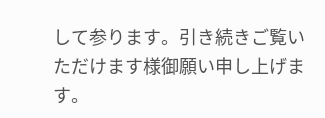して参ります。引き続きご覧いただけます様御願い申し上げます。